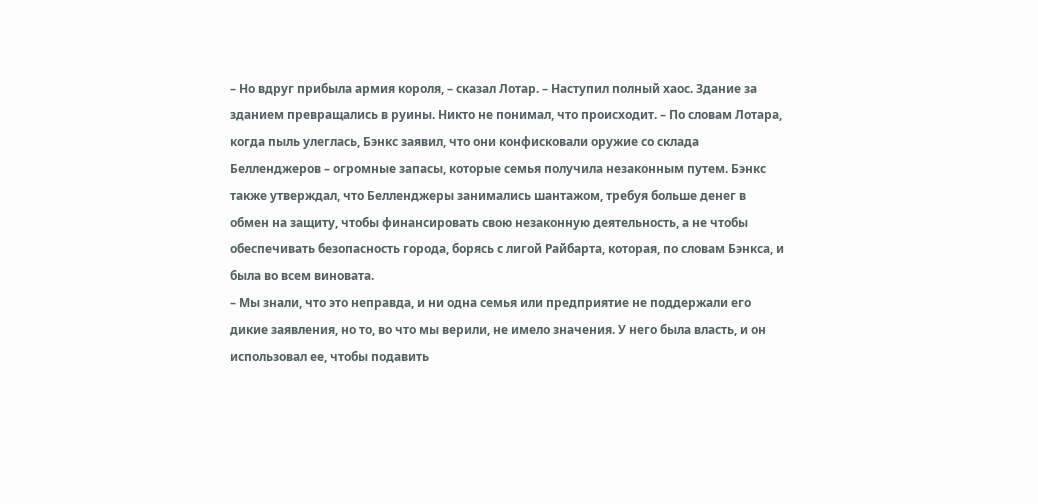– Но вдруг прибыла армия короля, – сказал Лотар. – Наступил полный хаос. Здание за зданием превращались в руины. Никто не понимал, что происходит. – По словам Лотара, когда пыль улеглась, Бэнкс заявил, что они конфисковали оружие со склада Белленджеров – огромные запасы, которые семья получила незаконным путем. Бэнкс также утверждал, что Белленджеры занимались шантажом, требуя больше денег в обмен на защиту, чтобы финансировать свою незаконную деятельность, а не чтобы обеспечивать безопасность города, борясь с лигой Райбарта, которая, по словам Бэнкса, и была во всем виновата.
– Мы знали, что это неправда, и ни одна семья или предприятие не поддержали его дикие заявления, но то, во что мы верили, не имело значения. У него была власть, и он использовал ее, чтобы подавить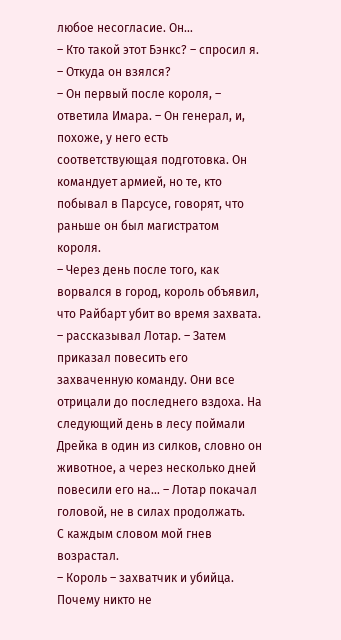любое несогласие. Он…
– Кто такой этот Бэнкс? – спросил я. – Откуда он взялся?
– Он первый после короля, – ответила Имара. – Он генерал, и, похоже, у него есть соответствующая подготовка. Он командует армией, но те, кто побывал в Парсусе, говорят, что раньше он был магистратом короля.
– Через день после того, как ворвался в город, король объявил, что Райбарт убит во время захвата. – рассказывал Лотар. – Затем приказал повесить его захваченную команду. Они все отрицали до последнего вздоха. На следующий день в лесу поймали Дрейка в один из силков, словно он животное, а через несколько дней повесили его на… – Лотар покачал головой, не в силах продолжать.
С каждым словом мой гнев возрастал.
– Король – захватчик и убийца. Почему никто не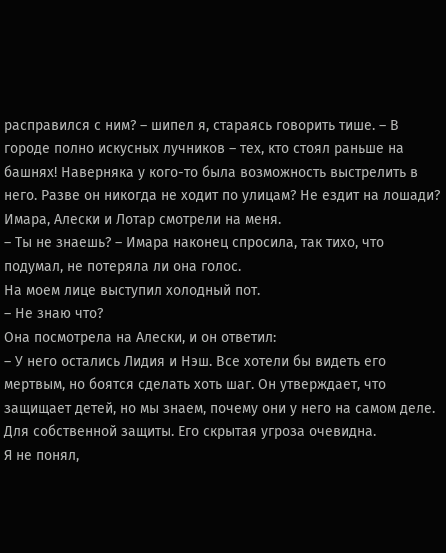расправился с ним? – шипел я, стараясь говорить тише. – В городе полно искусных лучников – тех, кто стоял раньше на башнях! Наверняка у кого-то была возможность выстрелить в него. Разве он никогда не ходит по улицам? Не ездит на лошади?
Имара, Алески и Лотар смотрели на меня.
– Ты не знаешь? – Имара наконец спросила, так тихо, что подумал, не потеряла ли она голос.
На моем лице выступил холодный пот.
– Не знаю что?
Она посмотрела на Алески, и он ответил:
– У него остались Лидия и Нэш. Все хотели бы видеть его мертвым, но боятся сделать хоть шаг. Он утверждает, что защищает детей, но мы знаем, почему они у него на самом деле. Для собственной защиты. Его скрытая угроза очевидна.
Я не понял,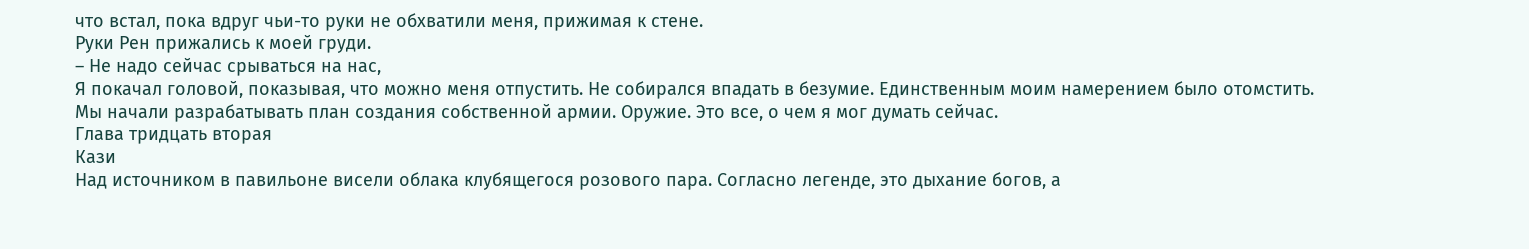что встал, пока вдруг чьи-то руки не обхватили меня, прижимая к стене.
Руки Рен прижались к моей груди.
– Не надо сейчас срываться на нас,
Я покачал головой, показывая, что можно меня отпустить. Не собирался впадать в безумие. Единственным моим намерением было отомстить.
Мы начали разрабатывать план создания собственной армии. Оружие. Это все, о чем я мог думать сейчас.
Глава тридцать вторая
Кази
Над источником в павильоне висели облака клубящегося розового пара. Согласно легенде, это дыхание богов, а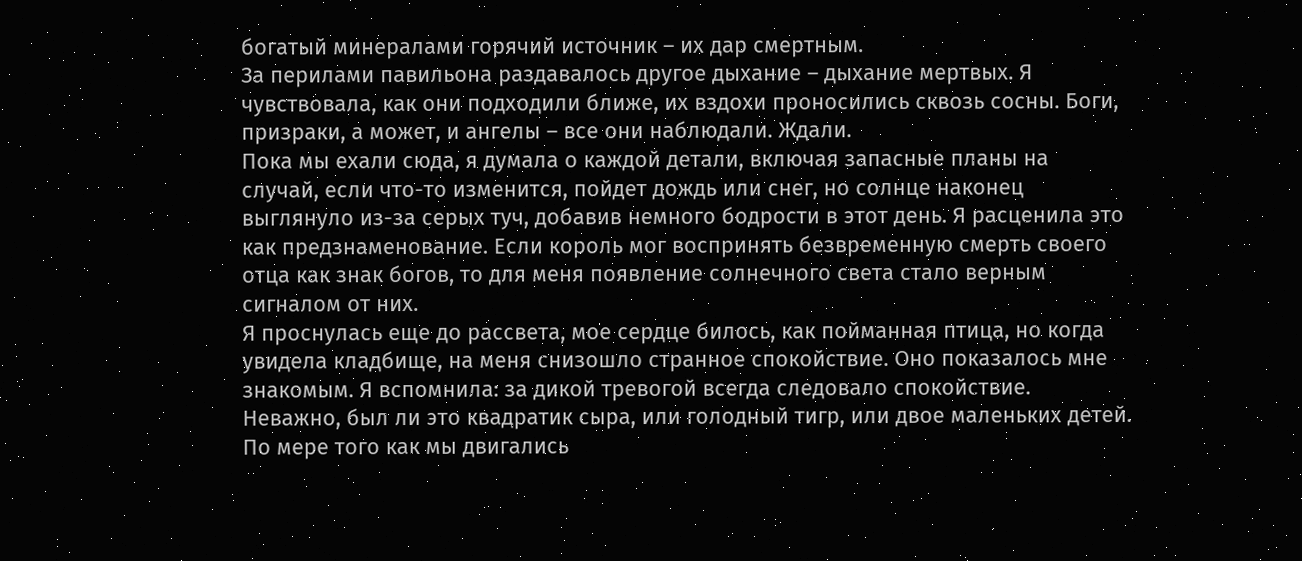богатый минералами горячий источник – их дар смертным.
За перилами павильона раздавалось другое дыхание – дыхание мертвых. Я чувствовала, как они подходили ближе, их вздохи проносились сквозь сосны. Боги, призраки, а может, и ангелы – все они наблюдали. Ждали.
Пока мы ехали сюда, я думала о каждой детали, включая запасные планы на случай, если что-то изменится, пойдет дождь или снег, но солнце наконец выглянуло из-за серых туч, добавив немного бодрости в этот день. Я расценила это как предзнаменование. Если король мог воспринять безвременную смерть своего отца как знак богов, то для меня появление солнечного света стало верным сигналом от них.
Я проснулась еще до рассвета, мое сердце билось, как пойманная птица, но когда увидела кладбище, на меня снизошло странное спокойствие. Оно показалось мне знакомым. Я вспомнила: за дикой тревогой всегда следовало спокойствие. Неважно, был ли это квадратик сыра, или голодный тигр, или двое маленьких детей. По мере того как мы двигались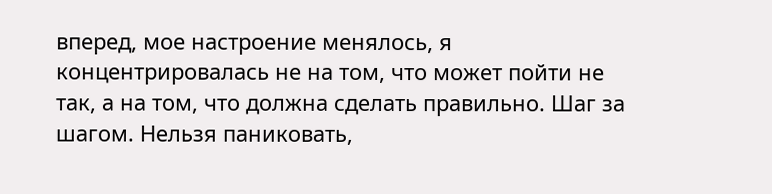вперед, мое настроение менялось, я концентрировалась не на том, что может пойти не так, а на том, что должна сделать правильно. Шаг за шагом. Нельзя паниковать,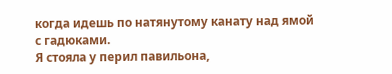когда идешь по натянутому канату над ямой с гадюками.
Я стояла у перил павильона,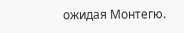ожидая Монтегю.